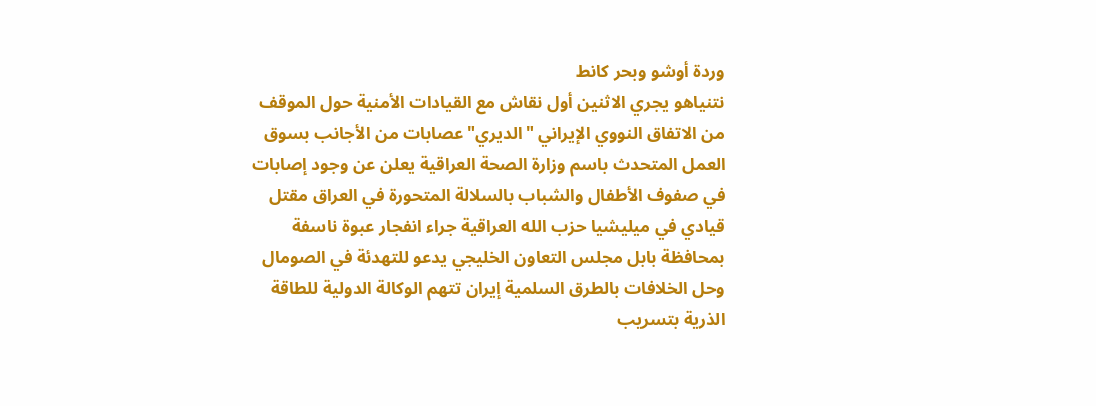وردة أوشو وبحر كانط
نتنياهو يجري الاثنين أول نقاش مع القيادات الأمنية حول الموقف من الاتفاق النووي الإيراني "الديري" عصابات من الأجانب بسوق العمل المتحدث باسم وزارة الصحة العراقية يعلن عن وجود إصابات في صفوف الأطفال والشباب بالسلالة المتحورة في العراق مقتل قيادي في ميليشيا حزب الله العراقية جراء انفجار عبوة ناسفة بمحافظة بابل مجلس التعاون الخليجي يدعو للتهدئة في الصومال وحل الخلافات بالطرق السلمية إيران تتهم الوكالة الدولية للطاقة الذرية بتسريب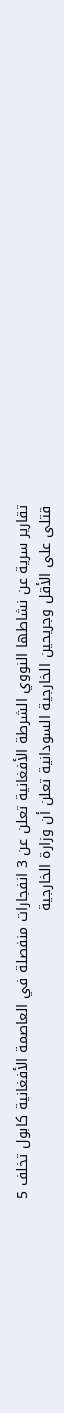تقارير سرية عن نشاطها النووي الشرطة الأفغانية تعلن عن 3 انفجارات منفصلة في العاصمة الأفغانية كابول تخلف 5 قتلى على الأقل وجريحين الخارجية السودانية تعلن أن وزارة الخارجية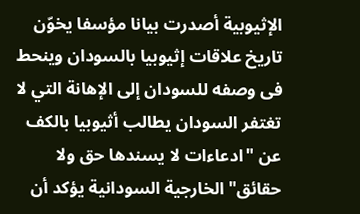الإثيوبية أصدرت بيانا مؤسفا يخوّن تاريخ علاقات إثيوبيا بالسودان وينحط فى وصفه للسودان إلى الإهانة التي لا تغتفر السودان يطالب أثيوبيا بالكف عن "ادعاءات لا يسندها حق ولا حقائق" الخارجية السودانية يؤكد أن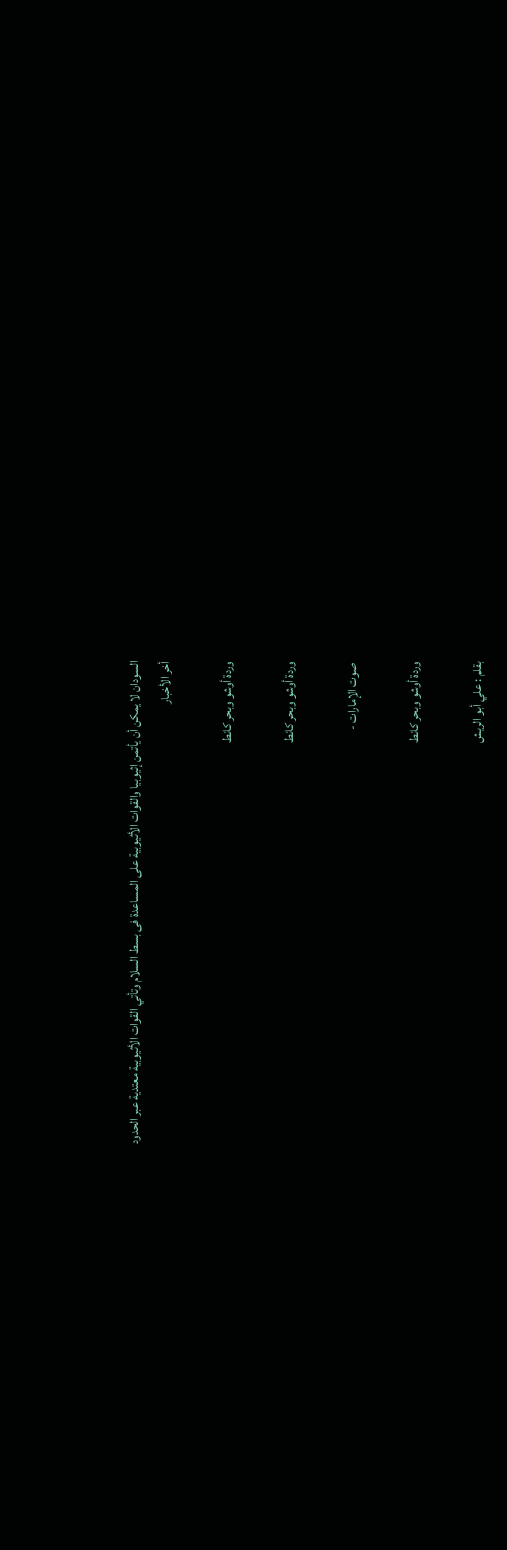السودان لا يمكن أن يأتمن إثيوبيا والقوات الأثيوبية على المساعدة فى بسط السلام وتأتي القوات الأثيوبية معتدية عبر الحدود
أخر الأخبار

وردة أوشو وبحر كانط

وردة أوشو وبحر كانط

 صوت الإمارات -

وردة أوشو وبحر كانط

بقلم : علي أبو الريش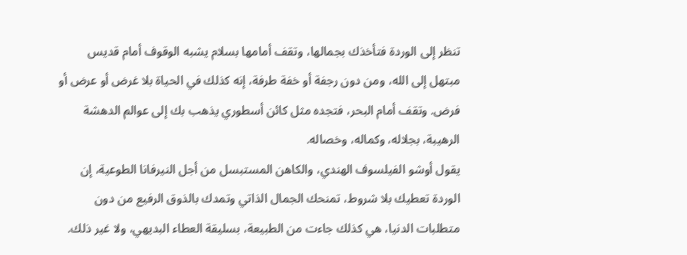تنظر إلى الوردة فتأخذك بجمالها، وتقف أمامها بسلام يشبه الوقوف أمام قديس مبتهل إلى الله، ومن دون رجفة أو خفة طرفة، إنه كذلك في الحياة بلا غرض أو عرض أو فرض. وتقف أمام البحر، فتجده مثل كائن أسطوري يذهب بك إلى عوالم الدهشة الرهيبة، بجلاله، وكماله، وخصاله.
يقول أوشو الفيلسوف الهندي، والكاهن المستبسل من أجل النيرفانا الطوعية، إن الوردة تعطيك بلا شروط، تمنحك الجمال الذاتي وتمدك بالذوق الرفيع من دون متطلبات الدنيا، هي كذلك جاءت من الطبيعة، بسليقة العطاء البديهي، ولا غير ذلك.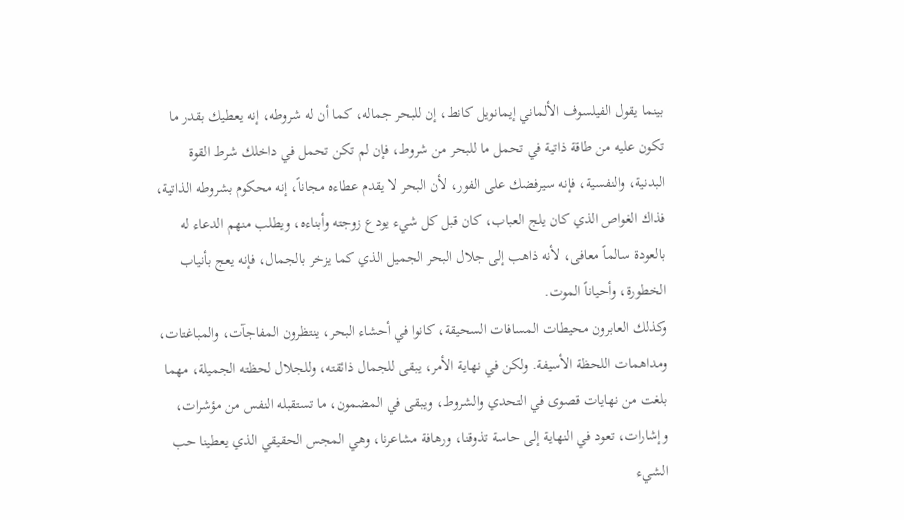بينما يقول الفيلسوف الألماني إيمانويل كانط، إن للبحر جماله، كما أن له شروطه، إنه يعطيك بقدر ما تكون عليه من طاقة ذاتية في تحمل ما للبحر من شروط، فإن لم تكن تحمل في داخلك شرط القوة البدنية، والنفسية، فإنه سيرفضك على الفور، لأن البحر لا يقدم عطاءه مجاناً، إنه محكوم بشروطه الذاتية، فذاك الغواص الذي كان يلج العباب، كان قبل كل شيء يودع زوجته وأبناءه، ويطلب منهم الدعاء له بالعودة سالماً معافى، لأنه ذاهب إلى جلال البحر الجميل الذي كما يزخر بالجمال، فإنه يعج بأنياب الخطورة، وأحياناً الموت.
وكذلك العابرون محيطات المسافات السحيقة، كانوا في أحشاء البحر، ينتظرون المفاجآت، والمباغتات، ومداهمات اللحظة الأسيفة. ولكن في نهاية الأمر، يبقى للجمال ذائقته، وللجلال لحظته الجميلة، مهما بلغت من نهايات قصوى في التحدي والشروط، ويبقى في المضمون، ما تستقبله النفس من مؤشرات، وإشارات، تعود في النهاية إلى حاسة تذوقنا، ورهافة مشاعرنا، وهي المجس الحقيقي الذي يعطينا حب الشيء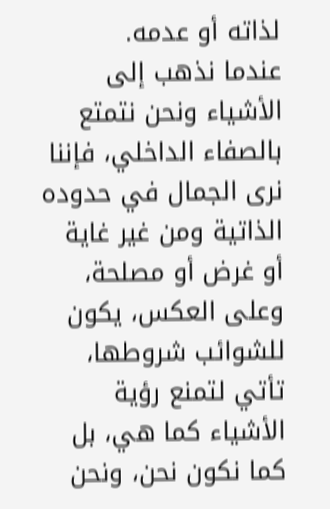لذاته أو عدمه.
عندما نذهب إلى الأشياء ونحن نتمتع بالصفاء الداخلي، فإننا نرى الجمال في حدوده الذاتية ومن غير غاية أو غرض أو مصلحة، وعلى العكس، يكون للشوائب شروطها، تأتي لتمنع رؤية الأشياء كما هي، بل كما نكون نحن، ونحن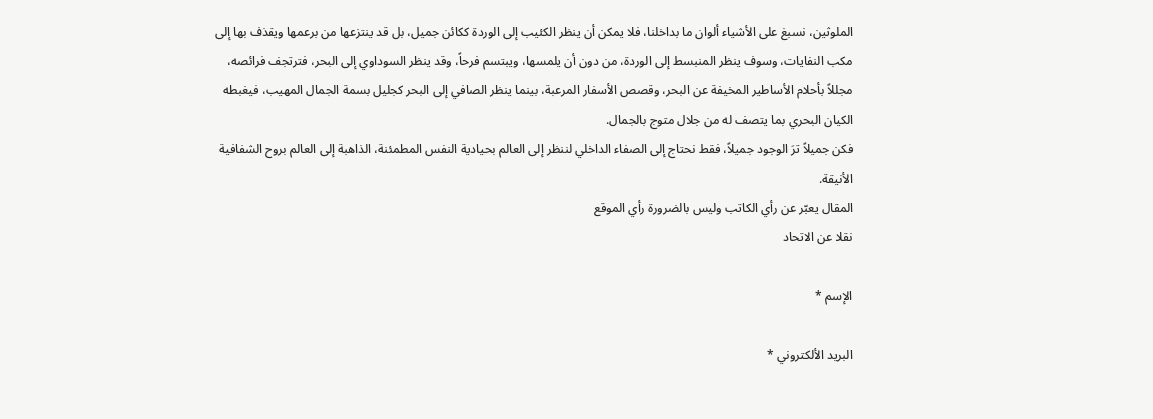الملوثين، نسبغ على الأشياء ألوان ما بداخلنا، فلا يمكن أن ينظر الكئيب إلى الوردة ككائن جميل، بل قد ينتزعها من برعمها ويقذف بها إلى مكب النفايات، وسوف ينظر المنبسط إلى الوردة، من دون أن يلمسها، ويبتسم فرحاً، وقد ينظر السوداوي إلى البحر، فترتجف فرائصه، مجللاً بأحلام الأساطير المخيفة عن البحر، وقصص الأسفار المرعبة، بينما ينظر الصافي إلى البحر كجليل بسمة الجمال المهيب، فيغبطه الكيان البحري بما يتصف له من جلال متوج بالجمال.
فكن جميلاً ترَ الوجود جميلاً، فقط نحتاج إلى الصفاء الداخلي لننظر إلى العالم بحيادية النفس المطمئنة، الذاهبة إلى العالم بروح الشفافية الأنيقة.
المقال يعبّر عن رأي الكاتب وليس بالضرورة رأي الموقع
نقلا عن الاتحاد

الإسم *

البريد الألكتروني *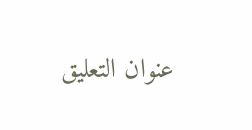عنوان التعليق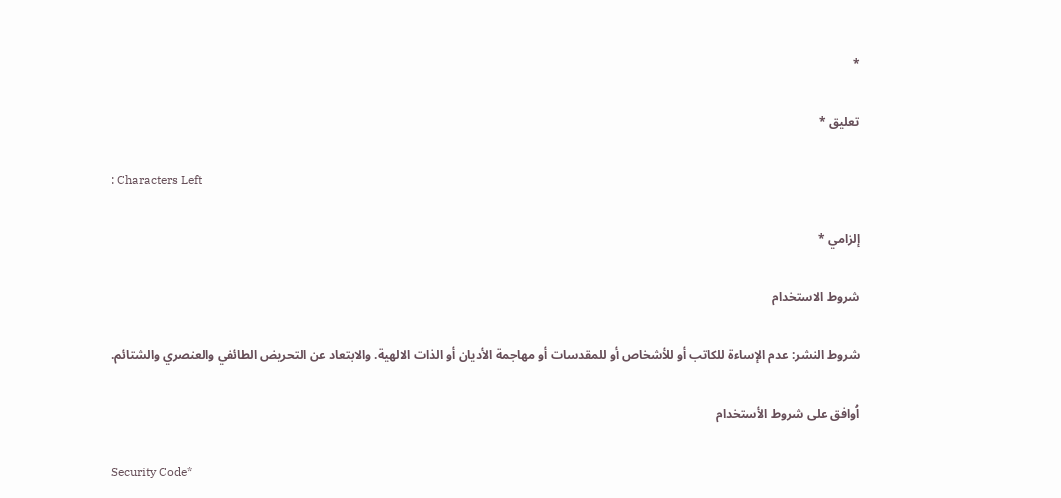*

تعليق *

: Characters Left

إلزامي *

شروط الاستخدام

شروط النشر: عدم الإساءة للكاتب أو للأشخاص أو للمقدسات أو مهاجمة الأديان أو الذات الالهية. والابتعاد عن التحريض الطائفي والعنصري والشتائم.

اُوافق على شروط الأستخدام

Security Code*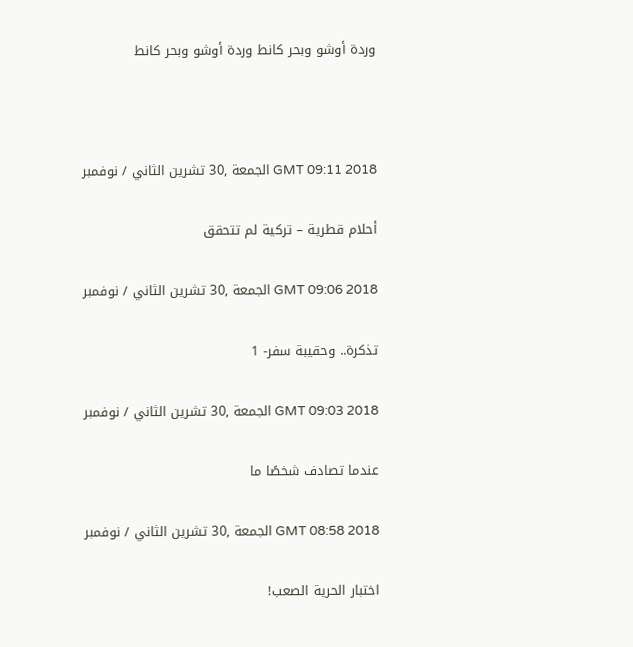وردة أوشو وبحر كانط وردة أوشو وبحر كانط



GMT 09:11 2018 الجمعة ,30 تشرين الثاني / نوفمبر

أحلام قطرية – تركية لم تتحقق

GMT 09:06 2018 الجمعة ,30 تشرين الثاني / نوفمبر

تذكرة.. وحقيبة سفر- 1

GMT 09:03 2018 الجمعة ,30 تشرين الثاني / نوفمبر

عندما تصادف شخصًا ما

GMT 08:58 2018 الجمعة ,30 تشرين الثاني / نوفمبر

اختبار الحرية الصعب!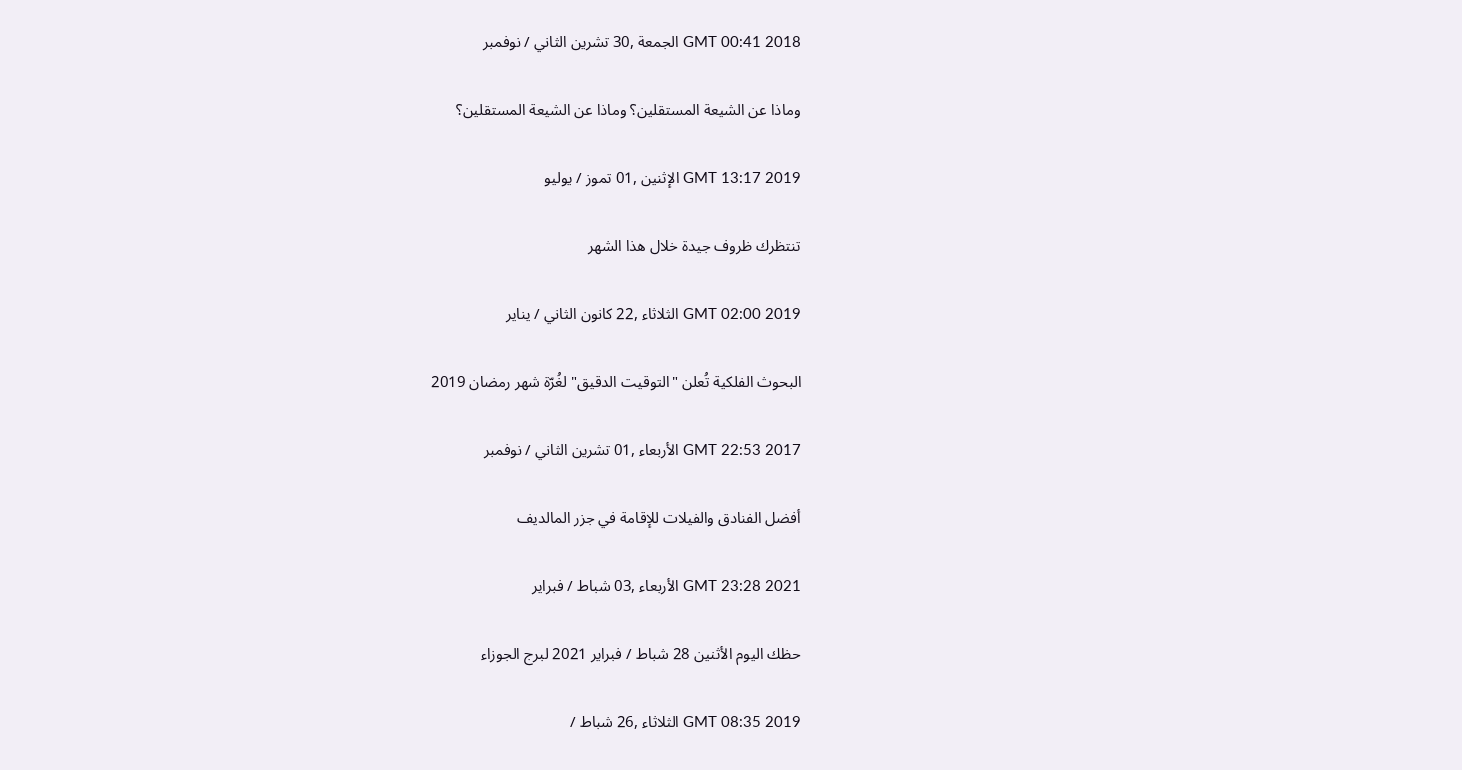GMT 00:41 2018 الجمعة ,30 تشرين الثاني / نوفمبر

وماذا عن الشيعة المستقلين؟ وماذا عن الشيعة المستقلين؟

GMT 13:17 2019 الإثنين ,01 تموز / يوليو

تنتظرك ظروف جيدة خلال هذا الشهر

GMT 02:00 2019 الثلاثاء ,22 كانون الثاني / يناير

البحوث الفلكية تُعلن "التوقيت الدقيق" لغُرّة شهر رمضان 2019

GMT 22:53 2017 الأربعاء ,01 تشرين الثاني / نوفمبر

أفضل الفنادق والفيلات للإقامة في جزر المالديف

GMT 23:28 2021 الأربعاء ,03 شباط / فبراير

حظك اليوم الأثنين 28 شباط / فبراير 2021 لبرج الجوزاء

GMT 08:35 2019 الثلاثاء ,26 شباط /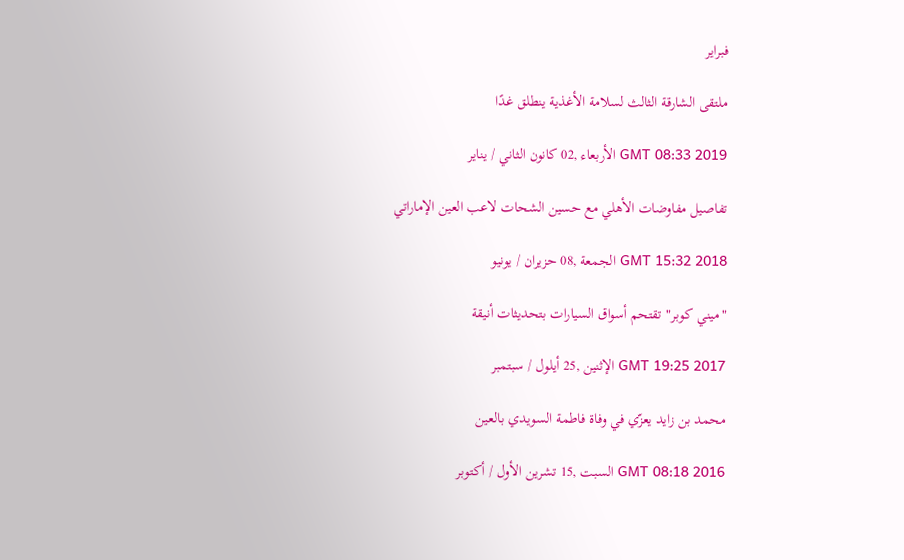فبراير

ملتقى الشارقة الثالث لسلامة الأغذية ينطلق غدًا

GMT 08:33 2019 الأربعاء ,02 كانون الثاني / يناير

تفاصيل مفاوضات الأهلي مع حسين الشحات لاعب العين الإماراتي

GMT 15:32 2018 الجمعة ,08 حزيران / يونيو

"ميني كوبر" تقتحم أسواق السيارات بتحديثات أنيقة

GMT 19:25 2017 الإثنين ,25 أيلول / سبتمبر

محمد بن زايد يعزّي في وفاة فاطمة السويدي بالعين

GMT 08:18 2016 السبت ,15 تشرين الأول / أكتوبر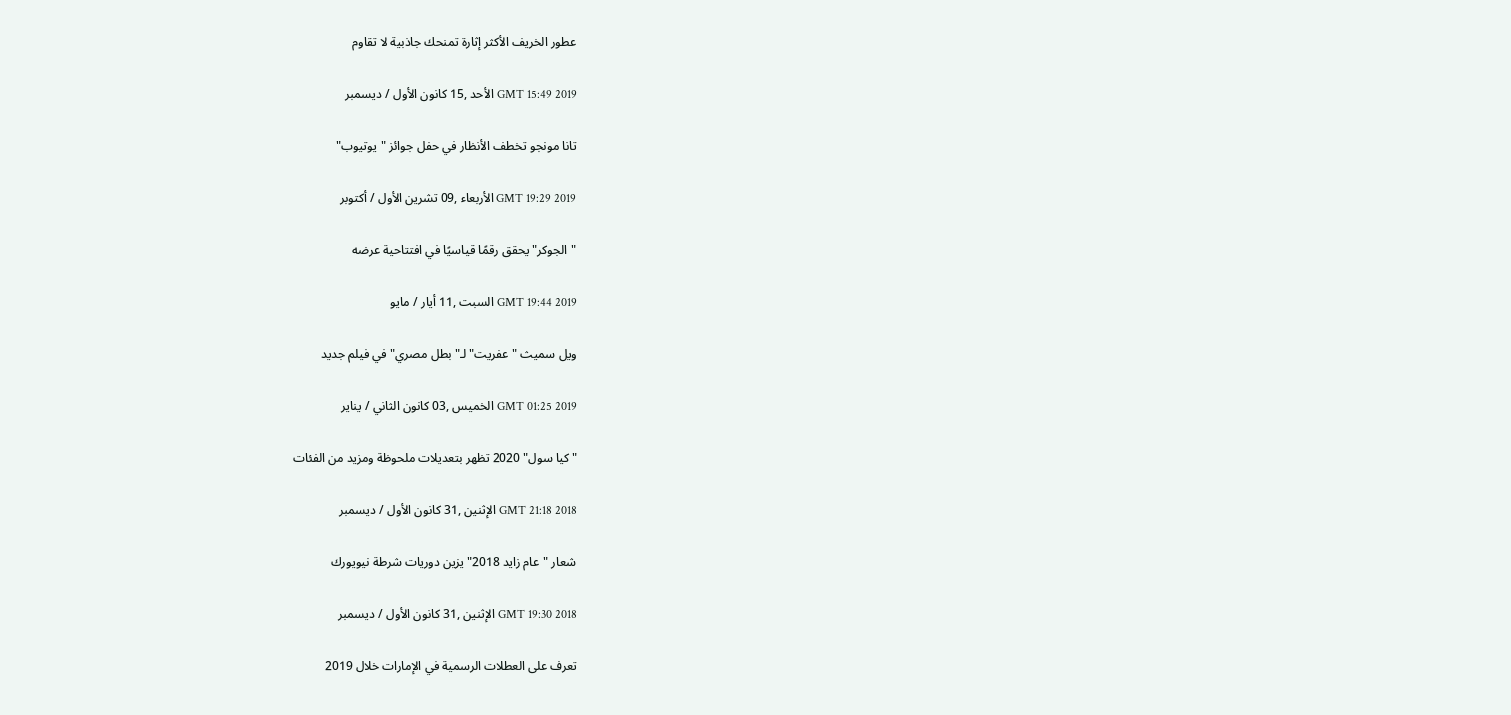عطور الخريف الأكثر إثارة تمنحك جاذبية لا تقاوم

GMT 15:49 2019 الأحد ,15 كانون الأول / ديسمبر

تانا مونجو تخطف الأنظار في حفل جوائز "يوتيوب"

GMT 19:29 2019 الأربعاء ,09 تشرين الأول / أكتوبر

"الجوكر" يحقق رقمًا قياسيًا في افتتاحية عرضه

GMT 19:44 2019 السبت ,11 أيار / مايو

ويل سميث "عفريت" لـ"بطل مصري" في فيلم جديد

GMT 01:25 2019 الخميس ,03 كانون الثاني / يناير

"كيا سول" 2020 تظهر بتعديلات ملحوظة ومزيد من الفئات

GMT 21:18 2018 الإثنين ,31 كانون الأول / ديسمبر

شعار "عام زايد 2018" يزين دوريات شرطة نيويورك

GMT 19:30 2018 الإثنين ,31 كانون الأول / ديسمبر

تعرف على العطلات الرسمية في الإمارات خلال 2019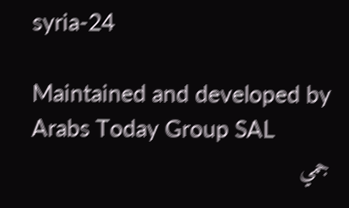syria-24

Maintained and developed by Arabs Today Group SAL
جمي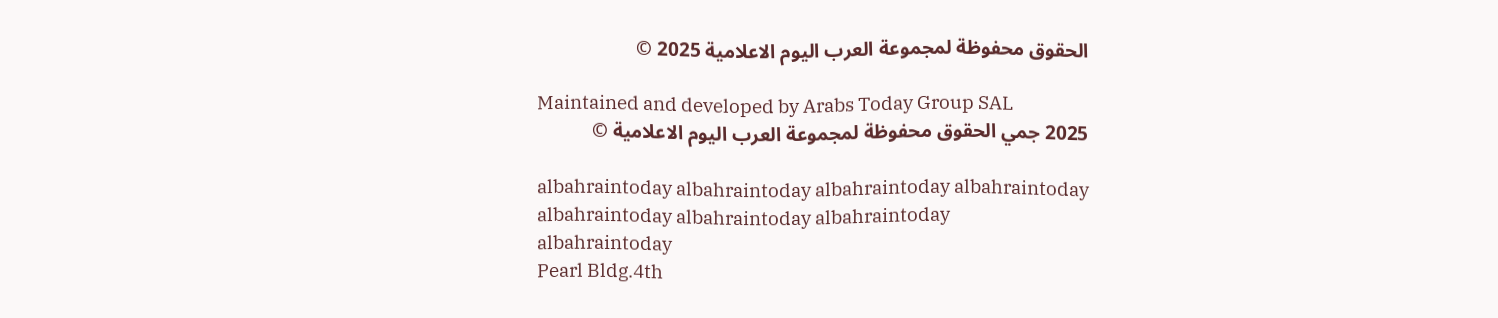الحقوق محفوظة لمجموعة العرب اليوم الاعلامية 2025 ©

Maintained and developed by Arabs Today Group SAL
2025 جمي الحقوق محفوظة لمجموعة العرب اليوم الاعلامية ©

albahraintoday albahraintoday albahraintoday albahraintoday
albahraintoday albahraintoday albahraintoday
albahraintoday
Pearl Bldg.4th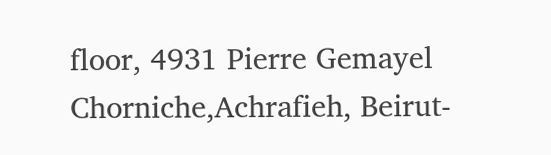floor, 4931 Pierre Gemayel Chorniche,Achrafieh, Beirut-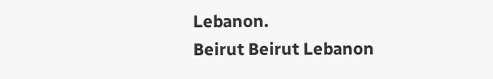Lebanon.
Beirut Beirut Lebanon